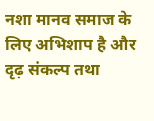नशा मानव समाज के लिए अभिशाप है और दृढ़ संकल्प तथा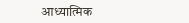आध्यात्मिक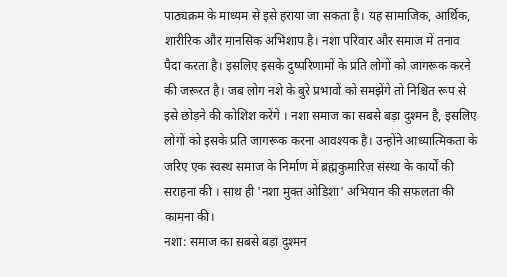पाठ्यक्रम के माध्यम से इसे हराया जा सकता है। यह सामाजिक, आर्थिक, शारीरिक और मानसिक अभिशाप है। नशा परिवार और समाज में तनाव पैदा करता है। इसलिए इसके दुष्परिणामों के प्रति लोगों को जागरूक करने की जरूरत है। जब लोग नशे के बुरे प्रभावों को समझेंगे तो निश्चित रूप से इसे छोड़ने की कोशिश करेंगे । नशा समाज का सबसे बड़ा दुश्मन है, इसलिए लोगों को इसके प्रति जागरूक करना आवश्यक है। उन्होंने आध्यात्मिकता के जरिए एक स्वस्थ समाज के निर्माण में ब्रह्मकुमारिज़ संस्था के कार्यों की सराहना की । साथ ही 'नशा मुक्त ओडिशा' अभियान की सफलता की कामना की।
नशा: समाज का सबसे बड़ा दुश्मन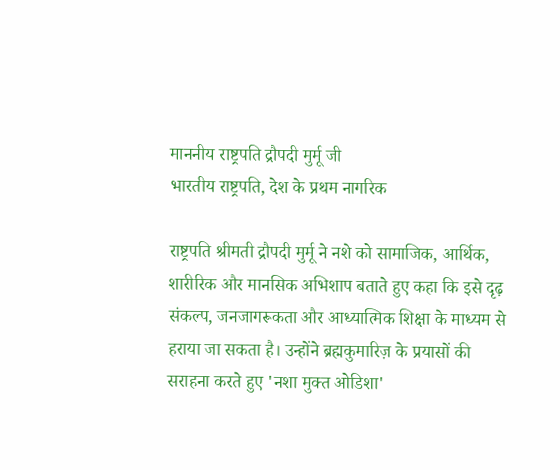माननीय राष्ट्रपति द्रौपदी मुर्मू जी
भारतीय राष्ट्रपति, देश के प्रथम नागरिक

राष्ट्रपति श्रीमती द्रौपदी मुर्मू ने नशे को सामाजिक, आर्थिक, शारीरिक और मानसिक अभिशाप बताते हुए कहा कि इसे दृढ़ संकल्प, जनजागरूकता और आध्यात्मिक शिक्षा के माध्यम से हराया जा सकता है। उन्होंने ब्रह्मकुमारिज़ के प्रयासों की सराहना करते हुए 'नशा मुक्त ओडिशा'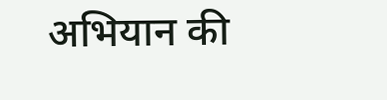अभियान की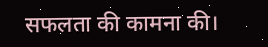सफलता की कामना की।